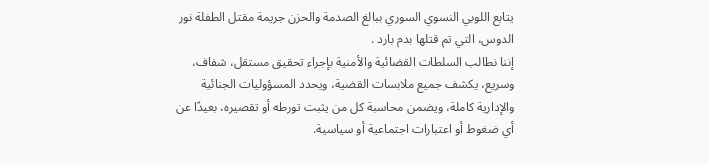يتابع اللوبي النسوي السوري ببالغ الصدمة والحزن جريمة مقتل الطفلة نور الدوس، التي تم قتلها بدم بارد .
إننا نطالب السلطات القضائية والأمنية بإجراء تحقيق مستقل، شفاف، وسريع، يكشف جميع ملابسات القضية، ويحدد المسؤوليات الجنائية والإدارية كاملة، ويضمن محاسبة كل من يثبت تورطه أو تقصيره، بعيدًا عن أي ضغوط أو اعتبارات اجتماعية أو سياسية.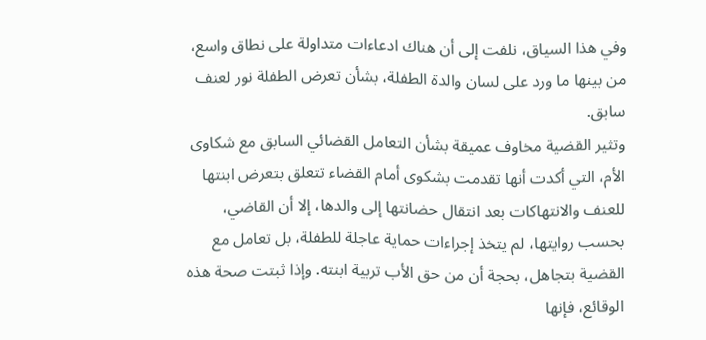وفي هذا السياق، نلفت إلى أن هناك ادعاءات متداولة على نطاق واسع، من بينها ما ورد على لسان والدة الطفلة، بشأن تعرض الطفلة نور لعنف سابق.
وتثير القضية مخاوف عميقة بشأن التعامل القضائي السابق مع شكاوى الأم، التي أكدت أنها تقدمت بشكوى أمام القضاء تتعلق بتعرض ابنتها للعنف والانتهاكات بعد انتقال حضانتها إلى والدها، إلا أن القاضي، بحسب روايتها، لم يتخذ إجراءات حماية عاجلة للطفلة، بل تعامل مع القضية بتجاهل، بحجة أن من حق الأب تربية ابنته. وإذا ثبتت صحة هذه الوقائع، فإنها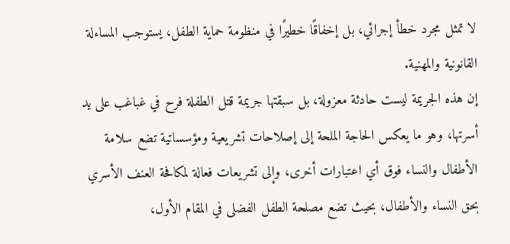لا تمثل مجرد خطأ إجرائي، بل إخفاقًا خطيرًا في منظومة حماية الطفل، يستوجب المساءلة القانونية والمهنية.
إن هذه الجريمة ليست حادثة معزولة، بل سبقتها جريمة قتل الطفلة فرح في غباغب على يد أسرتها، وهو ما يعكس الحاجة الملحة إلى إصلاحات تشريعية ومؤسساتية تضع سلامة الأطفال والنساء فوق أي اعتبارات أخرى، وإلى تشريعات فعالة لمكافحة العنف الأسري بحق النساء والأطفال، بحيث تضع مصلحة الطفل الفضلى في المقام الأول،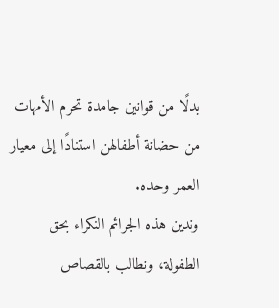بدلًا من قوانين جامدة تحرم الأمهات من حضانة أطفالهن استنادًا إلى معيار العمر وحده.
وندين هذه الجرائم النكراء بحق الطفولة، ونطالب بالقصاص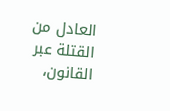العادل من القتلة عبر القانون،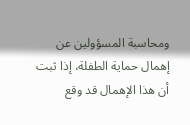ومحاسبة المسؤولين عن إهمال حماية الطفلة، إذا ثبت أن هذا الإهمال قد وقع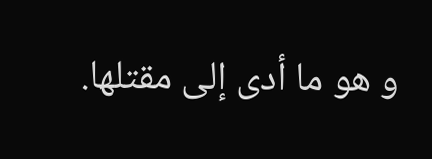و هو ما أدى إلى مقتلها.